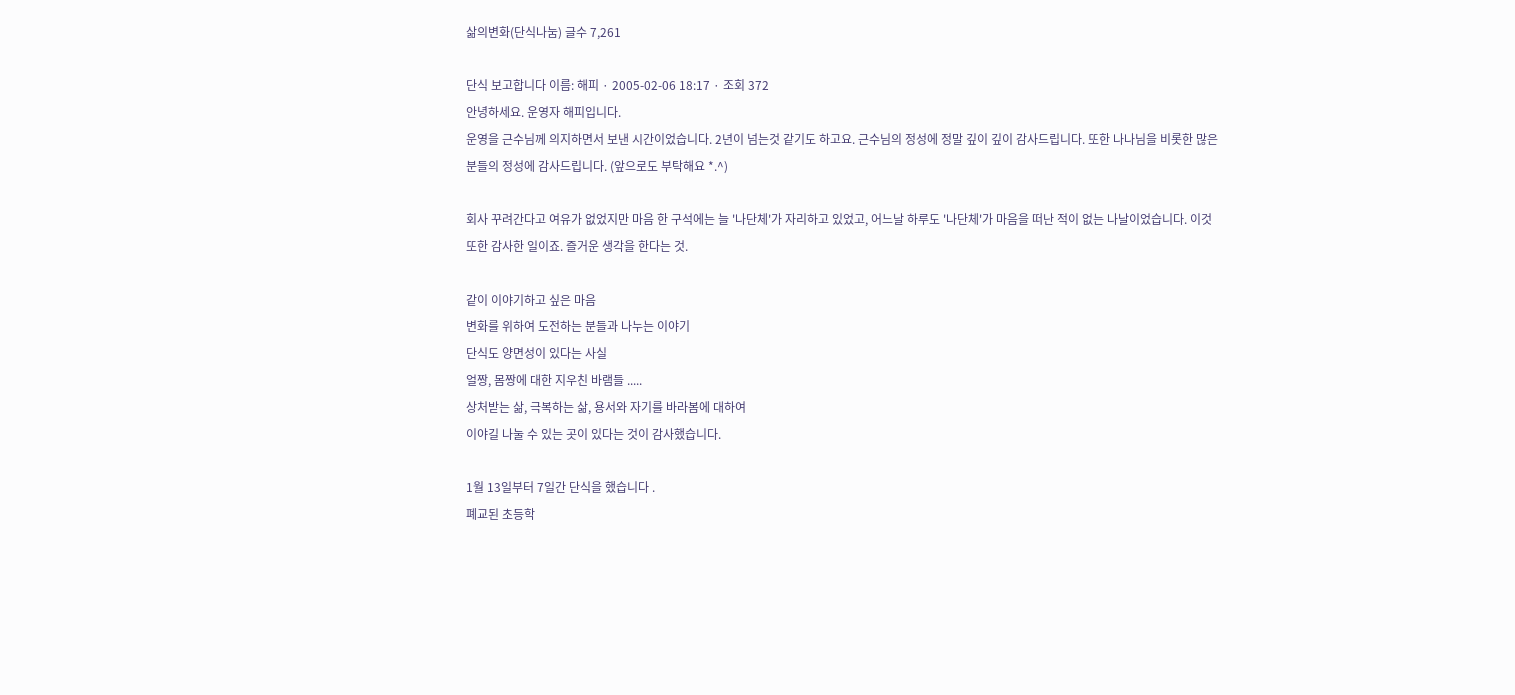삶의변화(단식나눔) 글수 7,261

단식 보고합니다 이름: 해피 · 2005-02-06 18:17 · 조회 372
안녕하세요. 운영자 해피입니다.
운영을 근수님께 의지하면서 보낸 시간이었습니다. 2년이 넘는것 같기도 하고요. 근수님의 정성에 정말 깊이 깊이 감사드립니다. 또한 나나님을 비롯한 많은 분들의 정성에 감사드립니다. (앞으로도 부탁해요 *.^)

회사 꾸려간다고 여유가 없었지만 마음 한 구석에는 늘 '나단체'가 자리하고 있었고, 어느날 하루도 '나단체'가 마음을 떠난 적이 없는 나날이었습니다. 이것 또한 감사한 일이죠. 즐거운 생각을 한다는 것.

같이 이야기하고 싶은 마음
변화를 위하여 도전하는 분들과 나누는 이야기
단식도 양면성이 있다는 사실
얼짱, 몸짱에 대한 지우친 바램들 .....
상처받는 삶, 극복하는 삶, 용서와 자기를 바라봄에 대하여
이야길 나눌 수 있는 곳이 있다는 것이 감사했습니다.

1월 13일부터 7일간 단식을 했습니다 .
폐교된 초등학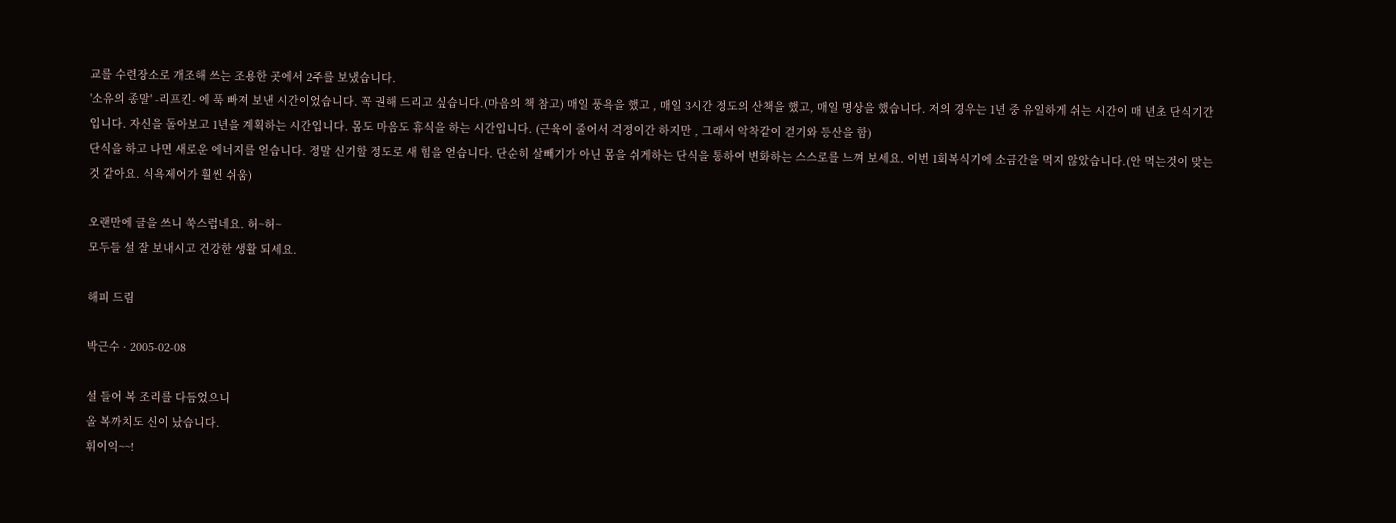교를 수련장소로 개조해 쓰는 조용한 곳에서 2주를 보냈습니다.
'소유의 종말' -리프킨- 에 푹 빠져 보낸 시간이었습니다. 꼭 권해 드리고 싶습니다.(마음의 책 참고) 매일 풍욕을 했고 , 매일 3시간 정도의 산책을 했고, 매일 명상을 했습니다. 저의 경우는 1년 중 유일하게 쉬는 시간이 매 년초 단식기간입니다. 자신을 돌아보고 1년을 계획하는 시간입니다. 몸도 마음도 휴식을 하는 시간입니다. (근육이 줄어서 걱정이간 하지만 , 그래서 악착같이 걷기와 등산을 함)
단식을 하고 나면 새로운 에너지를 얻습니다. 정말 신기할 정도로 새 힘을 얻습니다. 단순히 살빼기가 아닌 몸을 쉬게하는 단식을 통하여 변화하는 스스로를 느껴 보세요. 이번 1회복식기에 소금간을 먹지 않았습니다.(안 먹는것이 맞는것 같아요. 식욕제어가 훨씬 쉬움)

오랜만에 글을 쓰니 쑥스럽네요. 허~허~
모두들 설 잘 보내시고 건강한 생활 되세요.

해피 드림

박근수 · 2005-02-08

설 들어 복 조리를 다듬었으니
올 복까치도 신이 났습니다.
휘이익~~!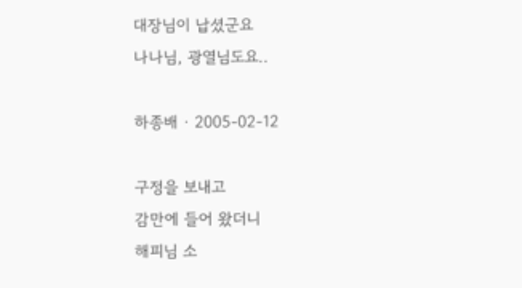대장님이 납셨군요
나나님, 광열님도요..

하종배 · 2005-02-12

구정을 보내고
감만에 들어 왔더니
해피님 소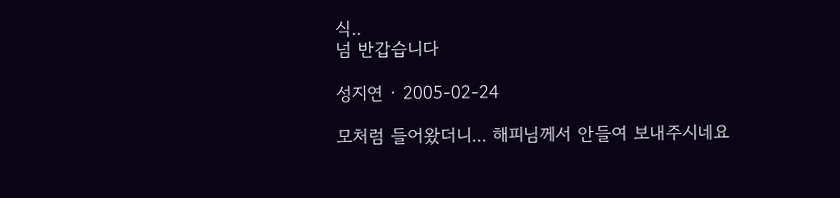식..
넘 반갑습니다

성지연 · 2005-02-24

모처럼 들어왔더니... 해피님께서 안들여 보내주시네요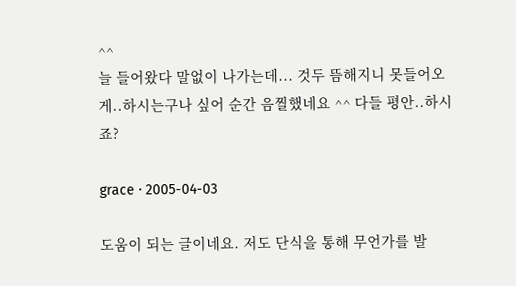^^
늘 들어왔다 말없이 나가는데... 것두 뜸해지니 못들어오게..하시는구나 싶어 순간 음찔했네요 ^^ 다들 평안..하시죠?

grace · 2005-04-03

도움이 되는 글이네요. 저도 단식을 통해 무언가를 발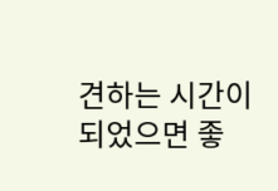견하는 시간이 되었으면 좋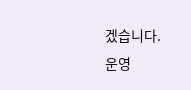겠습니다.
운영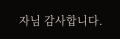자님 감사합니다.